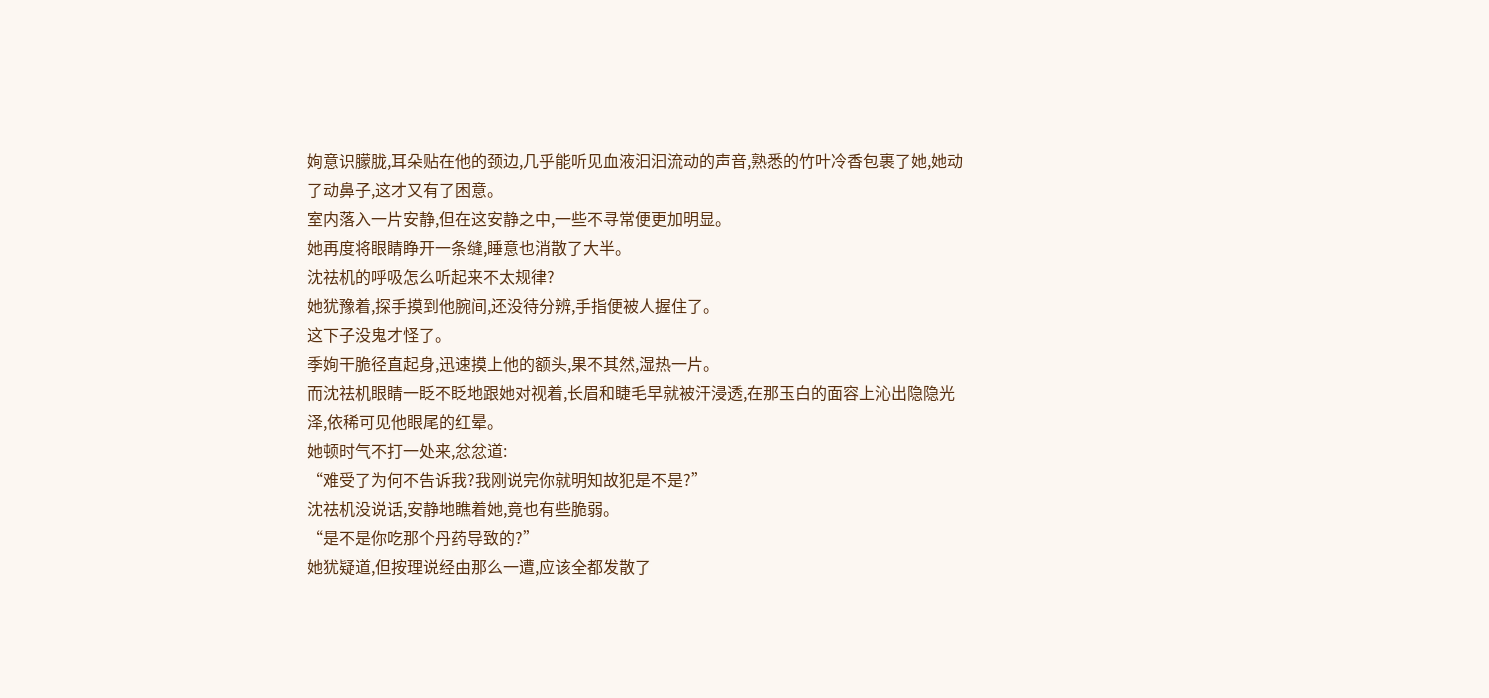姰意识朦胧,耳朵贴在他的颈边,几乎能听见血液汩汩流动的声音,熟悉的竹叶冷香包裹了她,她动了动鼻子,这才又有了困意。
室内落入一片安静,但在这安静之中,一些不寻常便更加明显。
她再度将眼睛睁开一条缝,睡意也消散了大半。
沈祛机的呼吸怎么听起来不太规律?
她犹豫着,探手摸到他腕间,还没待分辨,手指便被人握住了。
这下子没鬼才怪了。
季姰干脆径直起身,迅速摸上他的额头,果不其然,湿热一片。
而沈祛机眼睛一眨不眨地跟她对视着,长眉和睫毛早就被汗浸透,在那玉白的面容上沁出隐隐光泽,依稀可见他眼尾的红晕。
她顿时气不打一处来,忿忿道:
“难受了为何不告诉我?我刚说完你就明知故犯是不是?”
沈祛机没说话,安静地瞧着她,竟也有些脆弱。
“是不是你吃那个丹药导致的?”
她犹疑道,但按理说经由那么一遭,应该全都发散了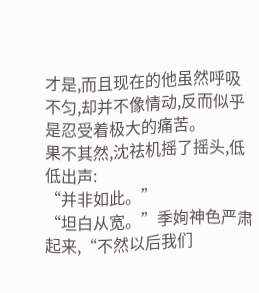才是,而且现在的他虽然呼吸不匀,却并不像情动,反而似乎是忍受着极大的痛苦。
果不其然,沈祛机摇了摇头,低低出声:
“并非如此。”
“坦白从宽。”季姰神色严肃起来,“不然以后我们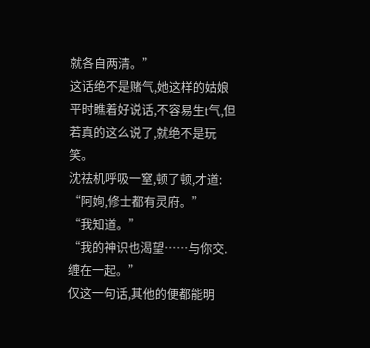就各自两清。”
这话绝不是赌气,她这样的姑娘平时瞧着好说话,不容易生t气,但若真的这么说了,就绝不是玩笑。
沈祛机呼吸一窒,顿了顿,才道:
“阿姰,修士都有灵府。”
“我知道。”
“我的神识也渴望……与你交.缠在一起。”
仅这一句话,其他的便都能明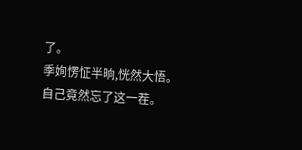了。
季姰愣怔半晌,恍然大悟。
自己竟然忘了这一茬。